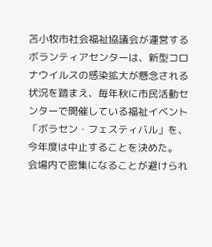苫小牧市社会福祉協議会が運営するボランティアセンターは、新型コロナウイルスの感染拡大が懸念される状況を踏まえ、毎年秋に市民活動センターで開催している福祉イベント「ボラセン・フェスティバル」を、今年度は中止することを決めた。
会場内で密集になることが避けられ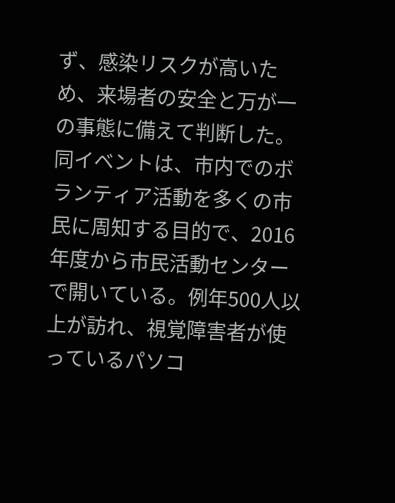ず、感染リスクが高いため、来場者の安全と万が一の事態に備えて判断した。
同イベントは、市内でのボランティア活動を多くの市民に周知する目的で、2016年度から市民活動センターで開いている。例年500人以上が訪れ、視覚障害者が使っているパソコ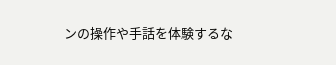ンの操作や手話を体験するな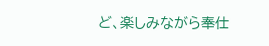ど、楽しみながら奉仕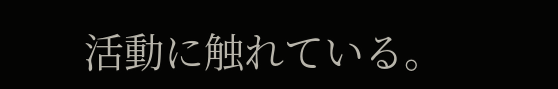活動に触れている。